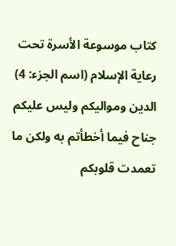كتاب موسوعة الأسرة تحت رعاية الإسلام (اسم الجزء: 4)
الدين ومواليكم وليس عليكم جناح فيما أخطأتم به ولكن ما تعمدت قلوبكم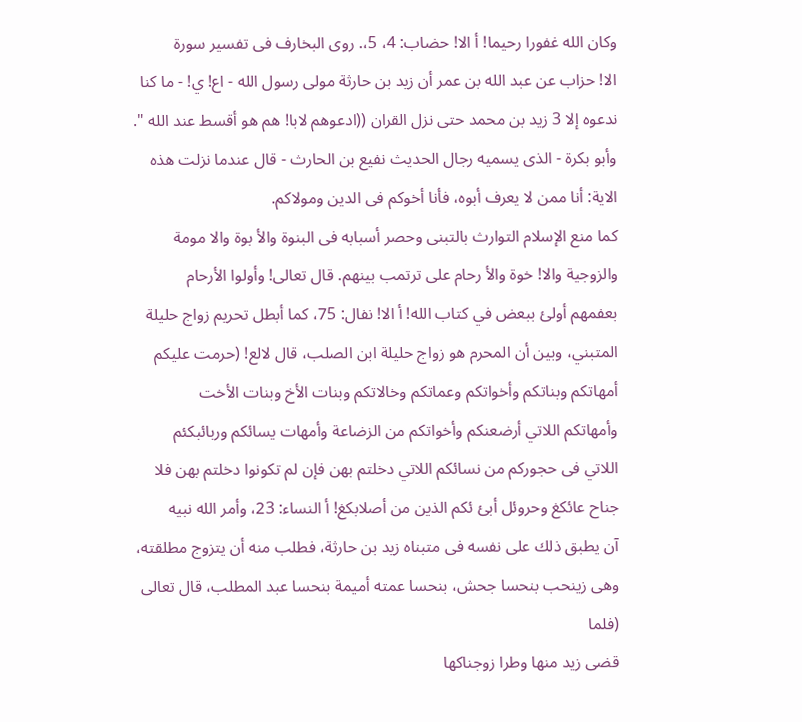وكان الله غفورا رحيما! أ الا! حضاب: 4، 5،. روى البخارف فى تفسير سورة
الا! حزاب عن عبد الله بن عمر أن زيد بن حارثة مولى رسول الله - اع! ي! - ما كنا
ندعوه إلا 3 زيد بن محمد حتى نزل القران ((ادعوهم لابا! هم هو أقسط عند الله ".
وأبو بكرة - الذى يسميه رجال الحديث نفيع بن الحارث - قال عندما نزلت هذه
الاية: أنا ممن لا يعرف أبوه، فأنا أخوكم فى الدين ومولاكم.
كما منع الإسلام التوارث بالتبنى وحصر أسبابه فى البنوة والأ بوة والا مومة
والزوجية والا! خوة والأ رحام على ترتمب بينهم. قال تعالى! وأولوا الأرحام
بعفمهم أولئ ببعض في كتاب الله! أ الا! نفال: 75، كما أبطل تحريم زواج حليلة
المتبني، وبين أن المحرم هو زواج حليلة ابن الصلب، قال لالع! (حرمت عليكم
أمهاتكم وبناتكم وأخواتكم وعماتكم وخالاتكم وبنات الأخ وبنات الأخت
وأمهاتكم اللاتي أرضعنكم وأخواتكم من الزضاعة وأمهات يسائكم وربائبكئم
اللاتي فى حجوركم من نسائكم اللاتي دخلتم بهن فإن لم تكونوا دخلتم بهن فلا
جناح عائكغ وحروئل أبئ ئكم الذين من أصلابكغ! أ النساء: 23، وأمر الله نبيه
آن يطبق ذلك على نفسه فى متبناه زيد بن حارثة، فطلب منه أن يتزوج مطلقته،
وهى زينحب بنحسا جحش، بنحسا عمته أميمة بنحسا عبد المطلب، قال تعالى (فلما
قضى زيد منها وطرا زوجناكها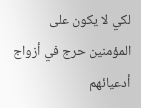لكي لا يكون على المؤمنين حرج في أزواج
أدعيائهم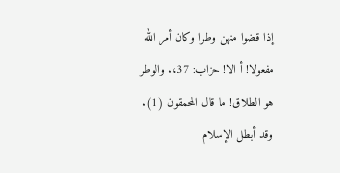إذا قضوا منهن وطرا وكان أمر الله مفعولا! أ الا! حزاب: 37،. والوطر
هو الطلاق! ما قال المحمقون (1).
وقد أبطل الإسلام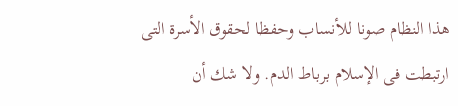هذا النظام صونا للأنساب وحفظا لحقوق الأسرة التى
ارتبطت فى الإسلام برباط الدم. ولا شك أن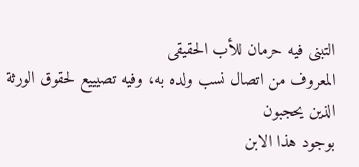التبنى فيه حرمان للأب الحقيقى
المعروف من اتصال نسب ولده به، وفيه تصيييع لحقوق الورثة الذين يحجبون
بوجود هذا الابن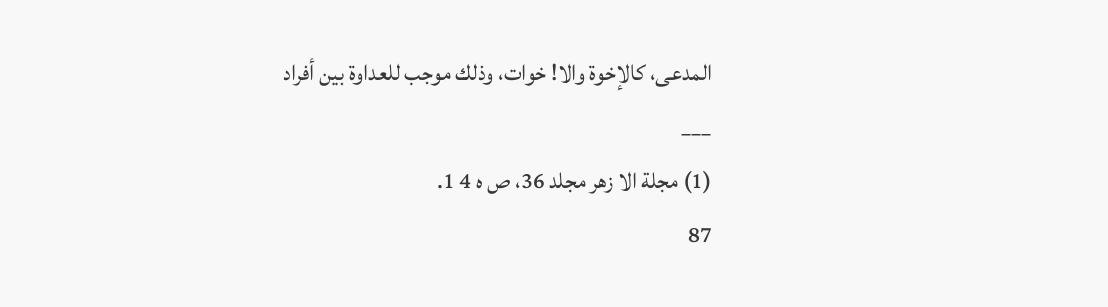المدعى، كالإخوة والا! خوات، وذلك موجب للعداوة بين أفراد
___
(1) مجلة الا زهر مجلد 36، ص ه 4 1.
87